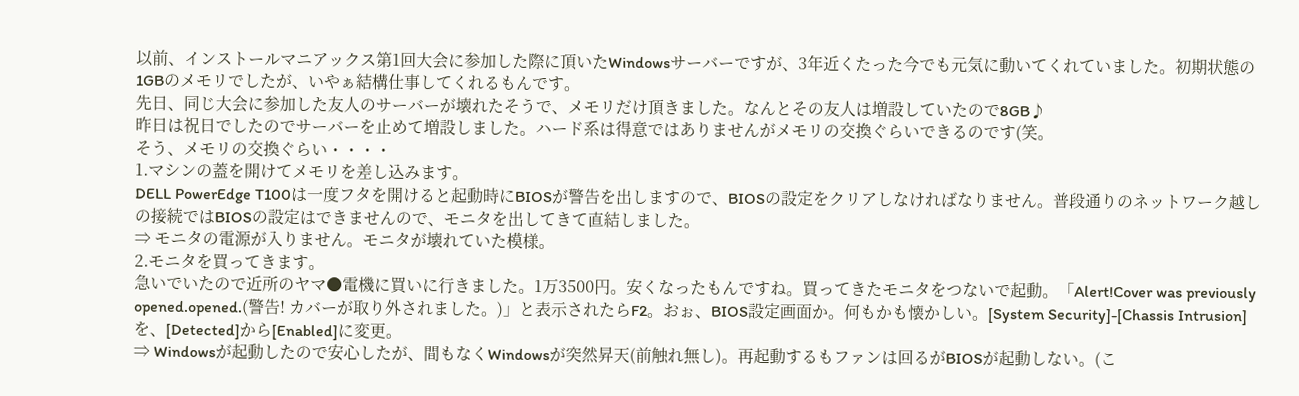以前、インストールマニアックス第1回大会に参加した際に頂いたWindowsサーバーですが、3年近くたった今でも元気に動いてくれていました。初期状態の1GBのメモリでしたが、いやぁ結構仕事してくれるもんです。
先日、同じ大会に参加した友人のサーバーが壊れたそうで、メモリだけ頂きました。なんとその友人は増設していたので8GB♪
昨日は祝日でしたのでサーバーを止めて増設しました。ハード系は得意ではありませんがメモリの交換ぐらいできるのです(笑。
そう、メモリの交換ぐらい・・・・
1.マシンの蓋を開けてメモリを差し込みます。
DELL PowerEdge T100は一度フタを開けると起動時にBIOSが警告を出しますので、BIOSの設定をクリアしなければなりません。普段通りのネットワーク越しの接続ではBIOSの設定はできませんので、モニタを出してきて直結しました。
⇒ モニタの電源が入りません。モニタが壊れていた模様。
2.モニタを買ってきます。
急いでいたので近所のヤマ●電機に買いに行きました。1万3500円。安くなったもんですね。買ってきたモニタをつないで起動。「Alert!Cover was previously opened.opened.(警告! カバーが取り外されました。)」と表示されたらF2。おぉ、BIOS設定画面か。何もかも懐かしい。[System Security]-[Chassis Intrusion]を、[Detected]から[Enabled]に変更。
⇒ Windowsが起動したので安心したが、間もなくWindowsが突然昇天(前触れ無し)。再起動するもファンは回るがBIOSが起動しない。(こ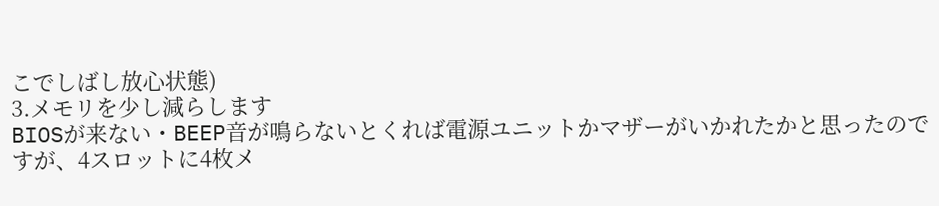こでしばし放心状態)
3.メモリを少し減らします
BIOSが来ない・BEEP音が鳴らないとくれば電源ユニットかマザーがいかれたかと思ったのですが、4スロットに4枚メ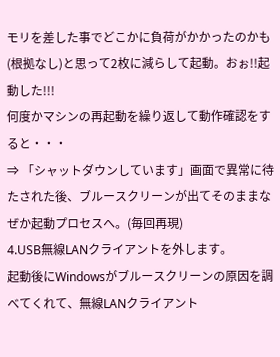モリを差した事でどこかに負荷がかかったのかも(根拠なし)と思って2枚に減らして起動。おぉ!!起動した!!!
何度かマシンの再起動を繰り返して動作確認をすると・・・
⇒ 「シャットダウンしています」画面で異常に待たされた後、ブルースクリーンが出てそのままなぜか起動プロセスへ。(毎回再現)
4.USB無線LANクライアントを外します。
起動後にWindowsがブルースクリーンの原因を調べてくれて、無線LANクライアント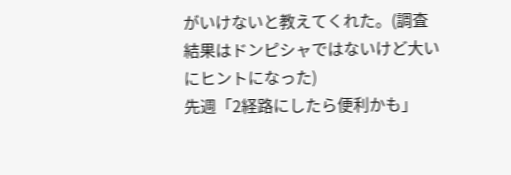がいけないと教えてくれた。(調査結果はドンピシャではないけど大いにヒントになった)
先週「2経路にしたら便利かも」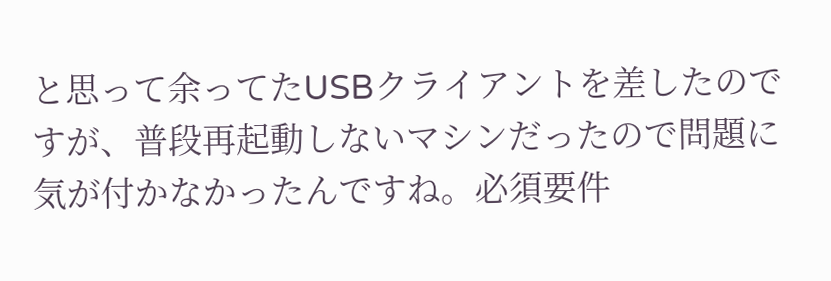と思って余ってたUSBクライアントを差したのですが、普段再起動しないマシンだったので問題に気が付かなかったんですね。必須要件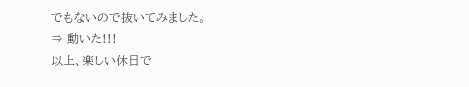でもないので抜いてみました。
⇒ 動いた!!!
以上、楽しい休日で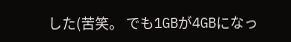した(苦笑。 でも1GBが4GBになっ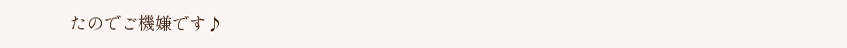たのでご機嫌です♪